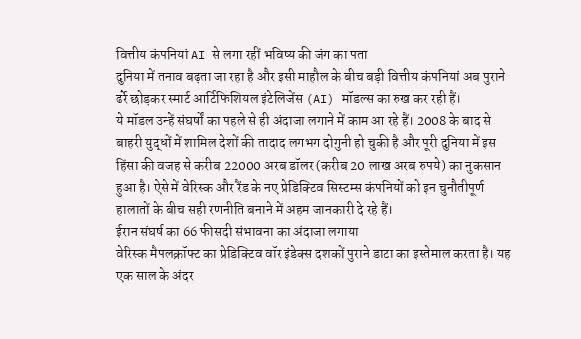वित्तीय कंपनियां AI से लगा रहीं भविष्य की जंग का पता
दुनिया में तनाव बढ़ता जा रहा है और इसी माहौल के बीच बड़ी वित्तीय कंपनियां अब पुराने ढर्रे छोड़कर स्मार्ट आर्टिफिशियल इंटेलिजेंस (AI) मॉडल्स का रुख कर रही हैं।
ये मॉडल उन्हें संघर्षों का पहले से ही अंदाजा लगाने में काम आ रहे हैं। 2008 के बाद से बाहरी युद्धों में शामिल देशों की तादाद लगभग दोगुनी हो चुकी है और पूरी दुनिया में इस हिंसा की वजह से करीब 22000 अरब डॉलर (करीब 20 लाख अरब रुपये) का नुकसान हुआ है। ऐसे में वेरिस्क और रैंड के नए प्रेडिक्टिव सिस्टम्स कंपनियों को इन चुनौतीपूर्ण हालातों के बीच सही रणनीति बनाने में अहम जानकारी दे रहे हैं।
ईरान संघर्ष का 66 फीसदी संभावना का अंदाजा लगाया
वेरिस्क मैपलक्रॉफ्ट का प्रेडिक्टिव वॉर इंडेक्स दशकों पुराने डाटा का इस्तेमाल करता है। यह एक साल के अंदर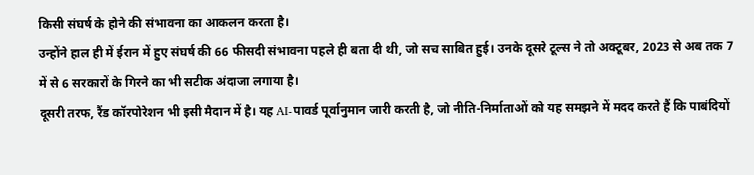किसी संघर्ष के होने की संभावना का आकलन करता है।
उन्होंने हाल ही में ईरान में हुए संघर्ष की 66 फीसदी संभावना पहले ही बता दी थी, जो सच साबित हुई। उनके दूसरे टूल्स ने तो अक्टूबर, 2023 से अब तक 7 में से 6 सरकारों के गिरने का भी सटीक अंदाजा लगाया है।
दूसरी तरफ, रैंड कॉरपोरेशन भी इसी मैदान में है। यह AI-पावर्ड पूर्वानुमान जारी करती है, जो नीति-निर्माताओं को यह समझने में मदद करते हैं कि पाबंदियों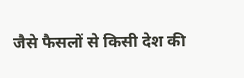जैसे फैसलों से किसी देश की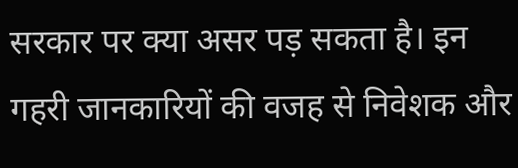सरकार पर क्या असर पड़ सकता है। इन गहरी जानकारियों की वजह से निवेशक और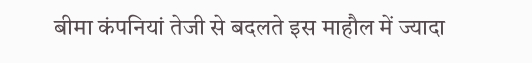बीमा कंपनियां तेजी से बदलते इस माहौल में ज्यादा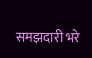समझदारी भरे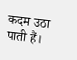कदम उठा पाती हैं।